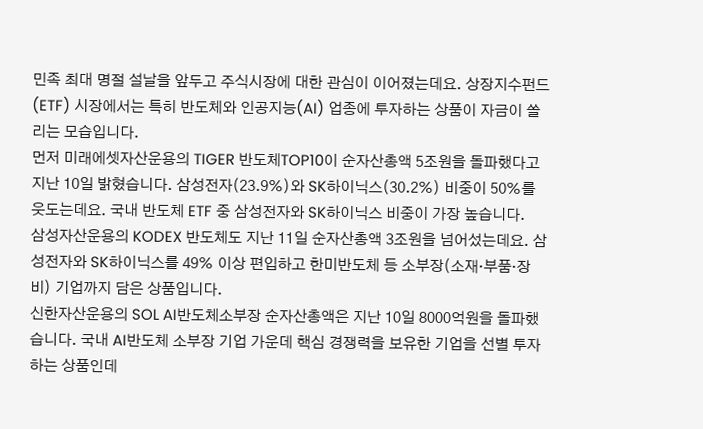민족 최대 명절 설날을 앞두고 주식시장에 대한 관심이 이어졌는데요. 상장지수펀드(ETF) 시장에서는 특히 반도체와 인공지능(AI) 업종에 투자하는 상품이 자금이 쏠리는 모습입니다.
먼저 미래에셋자산운용의 TIGER 반도체TOP10이 순자산총액 5조원을 돌파했다고 지난 10일 밝혔습니다. 삼성전자(23.9%)와 SK하이닉스(30.2%) 비중이 50%를 웃도는데요. 국내 반도체 ETF 중 삼성전자와 SK하이닉스 비중이 가장 높습니다.
삼성자산운용의 KODEX 반도체도 지난 11일 순자산총액 3조원을 넘어섰는데요. 삼성전자와 SK하이닉스를 49% 이상 편입하고 한미반도체 등 소부장(소재·부품·장비) 기업까지 담은 상품입니다.
신한자산운용의 SOL AI반도체소부장 순자산총액은 지난 10일 8000억원을 돌파했습니다. 국내 AI반도체 소부장 기업 가운데 핵심 경쟁력을 보유한 기업을 선별 투자하는 상품인데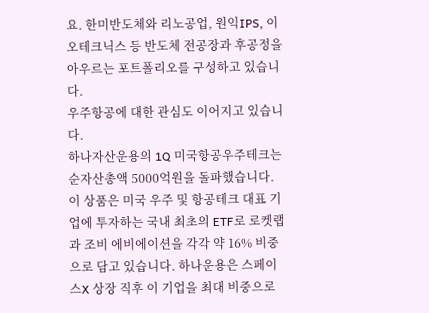요. 한미반도체와 리노공업, 원익IPS, 이오테크닉스 등 반도체 전공장과 후공정을 아우르는 포트폴리오를 구성하고 있습니다.
우주항공에 대한 관심도 이어지고 있습니다.
하나자산운용의 1Q 미국항공우주테크는 순자산총액 5000억원을 돌파했습니다. 이 상품은 미국 우주 및 항공테크 대표 기업에 투자하는 국내 최초의 ETF로 로켓랩과 조비 에비에이션을 각각 약 16% 비중으로 담고 있습니다. 하나운용은 스페이스X 상장 직후 이 기업을 최대 비중으로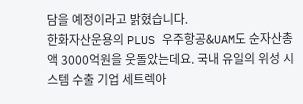담을 예정이라고 밝혔습니다.
한화자산운용의 PLUS 우주항공&UAM도 순자산총액 3000억원을 웃돌았는데요. 국내 유일의 위성 시스템 수출 기업 세트렉아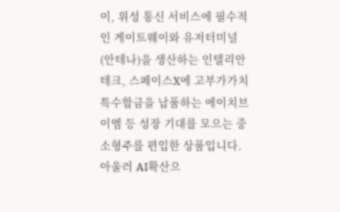이, 위성 통신 서비스에 필수적인 게이트웨이와 유저터미널(안테나)을 생산하는 인텔리안테크, 스페이스X에 고부가가치 특수합금을 납품하는 에이치브이엠 등 성장 기대를 모으는 중소형주를 편입한 상품입니다.
아울러 AI확산으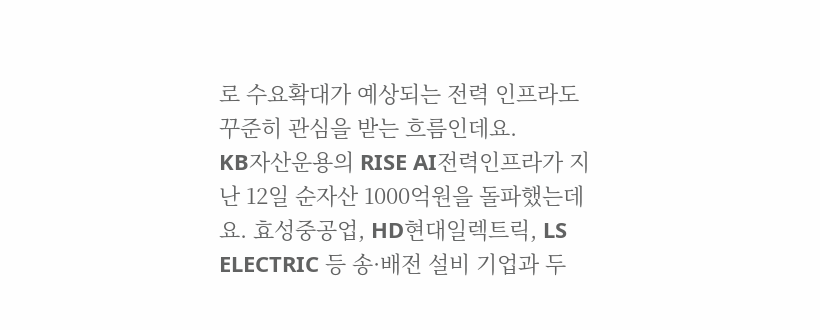로 수요확대가 예상되는 전력 인프라도 꾸준히 관심을 받는 흐름인데요.
KB자산운용의 RISE AI전력인프라가 지난 12일 순자산 1000억원을 돌파했는데요. 효성중공업, HD현대일렉트릭, LS ELECTRIC 등 송·배전 설비 기업과 두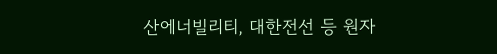산에너빌리티, 대한전선 등 원자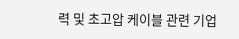력 및 초고압 케이블 관련 기업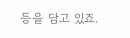등을 담고 있죠.